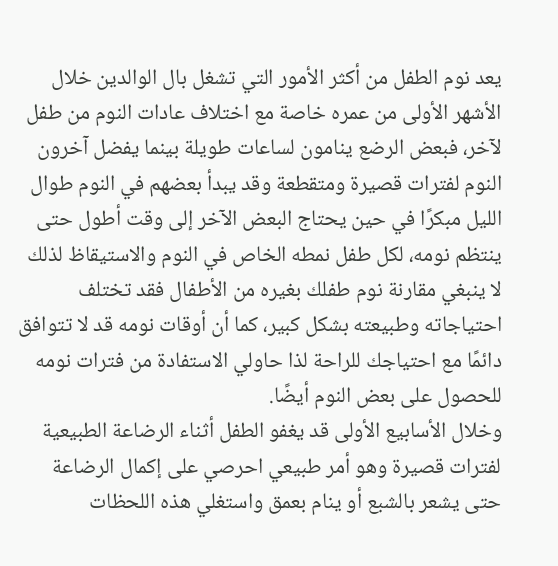يعد نوم الطفل من أكثر الأمور التي تشغل بال الوالدين خلال الأشهر الأولى من عمره خاصة مع اختلاف عادات النوم من طفل لآخر، فبعض الرضع ينامون لساعات طويلة بينما يفضل آخرون النوم لفترات قصيرة ومتقطعة وقد يبدأ بعضهم في النوم طوال الليل مبكرًا في حين يحتاج البعض الآخر إلى وقت أطول حتى ينتظم نومه، لكل طفل نمطه الخاص في النوم والاستيقاظ لذلك لا ينبغي مقارنة نوم طفلك بغيره من الأطفال فقد تختلف احتياجاته وطبيعته بشكل كبير، كما أن أوقات نومه قد لا تتوافق دائمًا مع احتياجك للراحة لذا حاولي الاستفادة من فترات نومه للحصول على بعض النوم أيضًا.
وخلال الأسابيع الأولى قد يغفو الطفل أثناء الرضاعة الطبيعية لفترات قصيرة وهو أمر طبيعي احرصي على إكمال الرضاعة حتى يشعر بالشبع أو ينام بعمق واستغلي هذه اللحظات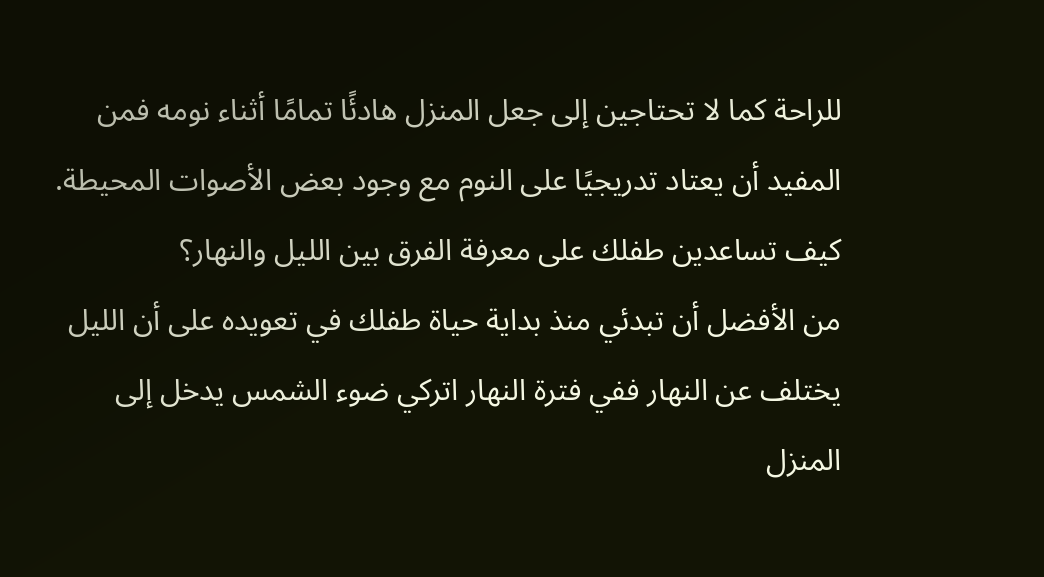للراحة كما لا تحتاجين إلى جعل المنزل هادئًا تمامًا أثناء نومه فمن المفيد أن يعتاد تدريجيًا على النوم مع وجود بعض الأصوات المحيطة.
كيف تساعدين طفلك على معرفة الفرق بين الليل والنهار؟
من الأفضل أن تبدئي منذ بداية حياة طفلك في تعويده على أن الليل يختلف عن النهار ففي فترة النهار اتركي ضوء الشمس يدخل إلى المنزل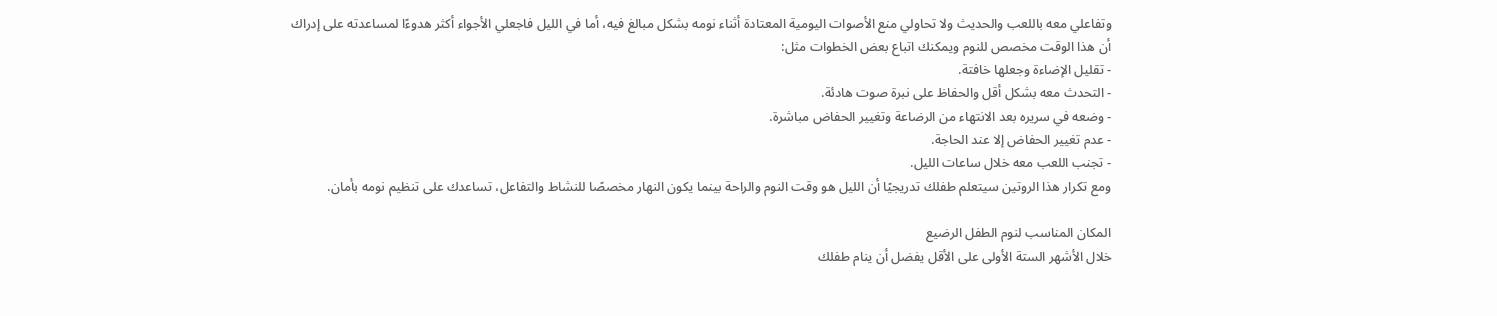وتفاعلي معه باللعب والحديث ولا تحاولي منع الأصوات اليومية المعتادة أثناء نومه بشكل مبالغ فيه، أما في الليل فاجعلي الأجواء أكثر هدوءًا لمساعدته على إدراك أن هذا الوقت مخصص للنوم ويمكنك اتباع بعض الخطوات مثل:
- تقليل الإضاءة وجعلها خافتة.
- التحدث معه بشكل أقل والحفاظ على نبرة صوت هادئة.
- وضعه في سريره بعد الانتهاء من الرضاعة وتغيير الحفاض مباشرة.
- عدم تغيير الحفاض إلا عند الحاجة.
- تجنب اللعب معه خلال ساعات الليل.
ومع تكرار هذا الروتين سيتعلم طفلك تدريجيًا أن الليل هو وقت النوم والراحة بينما يكون النهار مخصصًا للنشاط والتفاعل، تساعدك على تنظيم نومه بأمان.

المكان المناسب لنوم الطفل الرضيع
خلال الأشهر الستة الأولى على الأقل يفضل أن ينام طفلك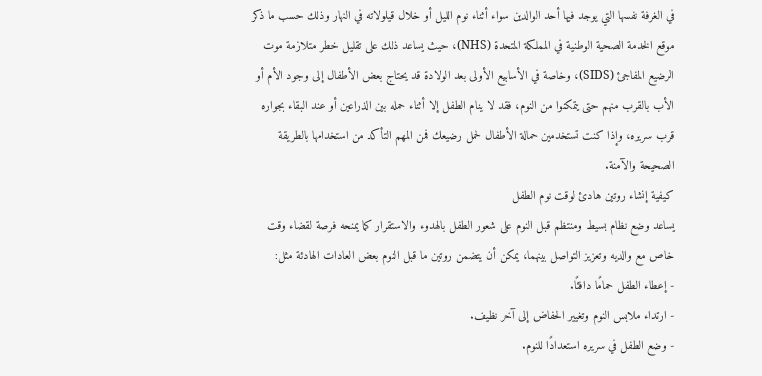في الغرفة نفسها التي يوجد فيها أحد الوالدين سواء أثناء نوم الليل أو خلال قيلولاته في النهار وذلك حسب ما ذكر موقع الخدمة الصحية الوطنية في المملكة المتحدة (NHS)، حيث يساعد ذلك على تقليل خطر متلازمة موت الرضيع المفاجئ (SIDS)، وخاصة في الأسابيع الأولى بعد الولادة قد يحتاج بعض الأطفال إلى وجود الأم أو الأب بالقرب منهم حتى يتمكنوا من النوم، فقد لا ينام الطفل إلا أثناء حمله بين الذراعين أو عند البقاء بجواره قرب سريره، وإذا كنت تستخدمين حمالة الأطفال لحمل رضيعك فمن المهم التأكد من استخدامها بالطريقة الصحيحة والآمنة.
كيفية إنشاء روتين هادئ لوقت نوم الطفل
يساعد وضع نظام بسيط ومنتظم قبل النوم على شعور الطفل بالهدوء والاستقرار كما يمنحه فرصة لقضاء وقت خاص مع والديه وتعزيز التواصل بينهما، يمكن أن يتضمن روتين ما قبل النوم بعض العادات الهادئة مثل:
- إعطاء الطفل حمامًا دافئًا.
- ارتداء ملابس النوم وتغيير الحفاض إلى آخر نظيف.
- وضع الطفل في سريره استعدادًا للنوم.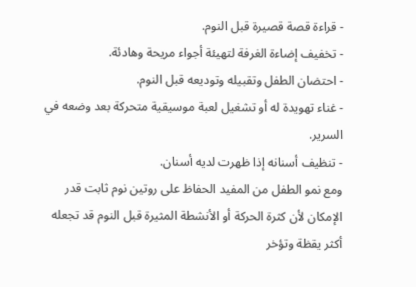- قراءة قصة قصيرة قبل النوم.
- تخفيف إضاءة الغرفة لتهيئة أجواء مريحة وهادئة.
- احتضان الطفل وتقبيله وتوديعه قبل النوم.
- غناء تهويدة له أو تشغيل لعبة موسيقية متحركة بعد وضعه في السرير.
- تنظيف أسنانه إذا ظهرت لديه أسنان.
ومع نمو الطفل من المفيد الحفاظ على روتين نوم ثابت قدر الإمكان لأن كثرة الحركة أو الأنشطة المثيرة قبل النوم قد تجعله أكثر يقظة وتؤخر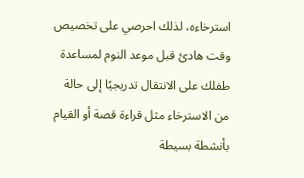استرخاءه، لذلك احرصي على تخصيص وقت هادئ قبل موعد النوم لمساعدة طفلك على الانتقال تدريجيًا إلى حالة من الاسترخاء مثل قراءة قصة أو القيام بأنشطة بسيطة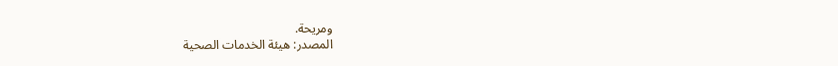ومريحة.
المصدر: هيئة الخدمات الصحية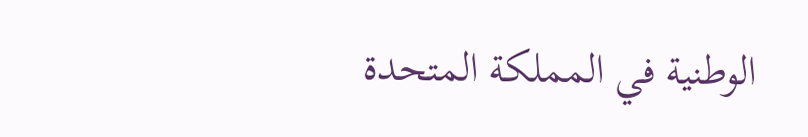الوطنية في المملكة المتحدة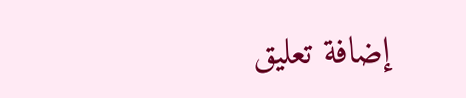إضافة تعليق